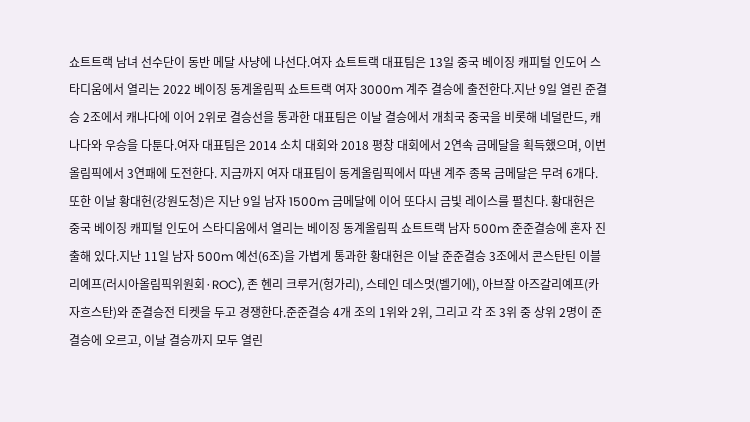쇼트트랙 남녀 선수단이 동반 메달 사냥에 나선다.여자 쇼트트랙 대표팀은 13일 중국 베이징 캐피털 인도어 스타디움에서 열리는 2022 베이징 동계올림픽 쇼트트랙 여자 3000m 계주 결승에 출전한다.지난 9일 열린 준결승 2조에서 캐나다에 이어 2위로 결승선을 통과한 대표팀은 이날 결승에서 개최국 중국을 비롯해 네덜란드, 캐나다와 우승을 다툰다.여자 대표팀은 2014 소치 대회와 2018 평창 대회에서 2연속 금메달을 획득했으며, 이번 올림픽에서 3연패에 도전한다. 지금까지 여자 대표팀이 동계올림픽에서 따낸 계주 종목 금메달은 무려 6개다.또한 이날 황대헌(강원도청)은 지난 9일 남자 1500m 금메달에 이어 또다시 금빛 레이스를 펼친다. 황대헌은 중국 베이징 캐피털 인도어 스타디움에서 열리는 베이징 동계올림픽 쇼트트랙 남자 500m 준준결승에 혼자 진출해 있다.지난 11일 남자 500m 예선(6조)을 가볍게 통과한 황대헌은 이날 준준결승 3조에서 콘스탄틴 이블리예프(러시아올림픽위원회·ROC), 존 헨리 크루거(헝가리), 스테인 데스멋(벨기에), 아브잘 아즈갈리예프(카자흐스탄)와 준결승전 티켓을 두고 경쟁한다.준준결승 4개 조의 1위와 2위, 그리고 각 조 3위 중 상위 2명이 준결승에 오르고, 이날 결승까지 모두 열린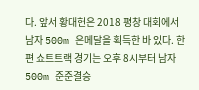다. 앞서 황대헌은 2018 평창 대회에서 남자 500m 은메달을 획득한 바 있다. 한편 쇼트트랙 경기는 오후 8시부터 남자 500m 준준결승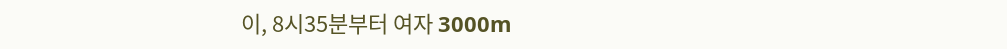이, 8시35분부터 여자 3000m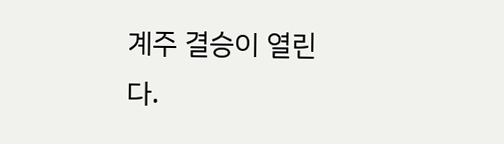계주 결승이 열린다.